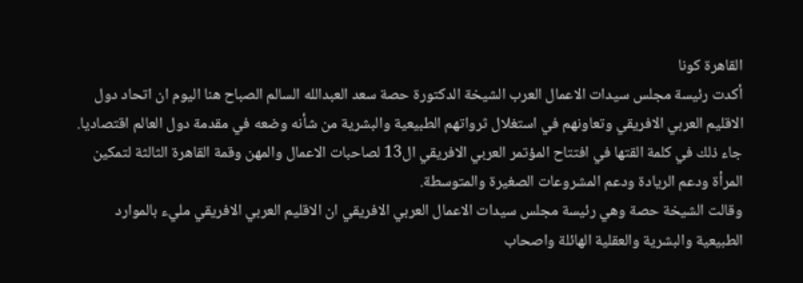القاهرة كونا
أكدت رئيسة مجلس سيدات الاعمال العرب الشيخة الدكتورة حصة سعد العبدالله السالم الصباح هنا اليوم ان اتحاد دول الاقليم العربي الافريقي وتعاونهم في استغلال ثرواتهم الطبيعية والبشرية من شأنه وضعه في مقدمة دول العالم اقتصاديا.
جاء ذلك في كلمة القتها في افتتاح المؤتمر العربي الافريقي ال13 لصاحبات الاعمال والمهن وقمة القاهرة الثالثة لتمكين المرأة ودعم الريادة ودعم المشروعات الصغيرة والمتوسطة.
وقالت الشيخة حصة وهي رئيسة مجلس سيدات الاعمال العربي الافريقي ان الاقليم العربي الافريقي مليء بالموارد الطبيعية والبشرية والعقلية الهائلة واصحاب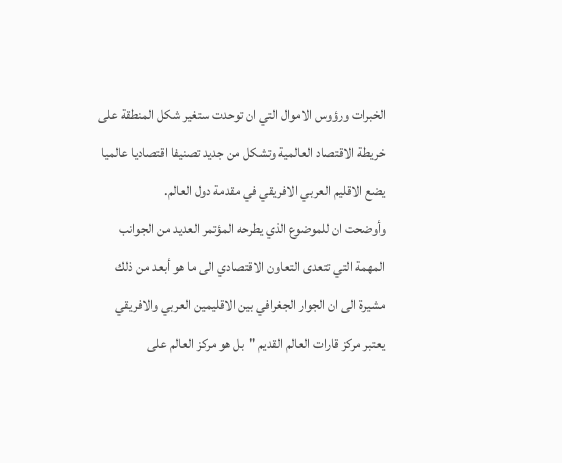الخبرات ورؤوس الاموال التي ان توحدت ستغير شكل المنطقة على خريطة الاقتصاد العالمية وتشكل من جديد تصنيفا اقتصاديا عالميا يضع الاقليم العربي الافريقي في مقدمة دول العالم.
وأوضحت ان للموضوع الذي يطرحه المؤتمر العديد من الجوانب المهمة التي تتعدى التعاون الاقتصادي الى ما هو أبعد من ذلك مشيرة الى ان الجوار الجغرافي بين الاقليمين العربي والافريقي يعتبر مركز قارات العالم القديم "بل هو مركز العالم على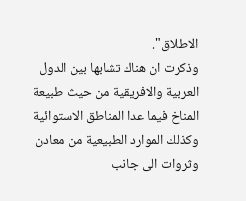الاطلاق".
وذكرت ان هناك تشابها بين الدول العربية والافريقية من حيث طبيعة المناخ فيما عدا المناطق الاستوائية وكذلك الموارد الطبيعية من معادن وثروات الى جانب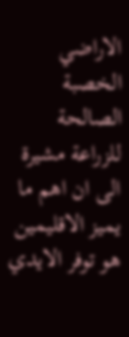الاراضي الخصبة الصالحة للزراعة مشيرة الى ان اهم ما يميز الاقليمين هو توفر الايدي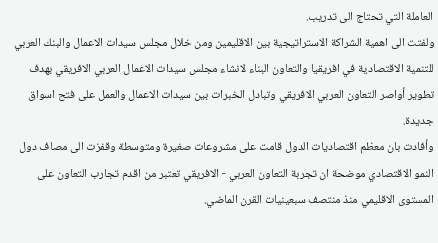العاملة التي تحتاج الى تدريب.
ولفتت الى اهمية الشراكة الاستراتيجية بين الاقليمين ومن خلال مجلس سيدات الاعمال والبنك العربي للتنمية الاقتصادية في افريقيا والتعاون البناء لانشاء مجلس سيدات الاعمال العربي الافريقي بهدف تطوير أواصر التعاون العربي الافريقي وتبادل الخبرات بين سيدات الاعمال والعمل على فتح اسواق جديدة.
وأفادت بان معظم اقتصاديات الدول قامت على مشروعات صغيرة ومتوسطة وقفزت الى مصاف دول النمو الاقتصادي موضحة ان تجربة التعاون العربي - الافريقي تعتبر من اقدم تجارب التعاون على المستوى الاقليمي منذ منتصف سبعينيات القرن الماضي.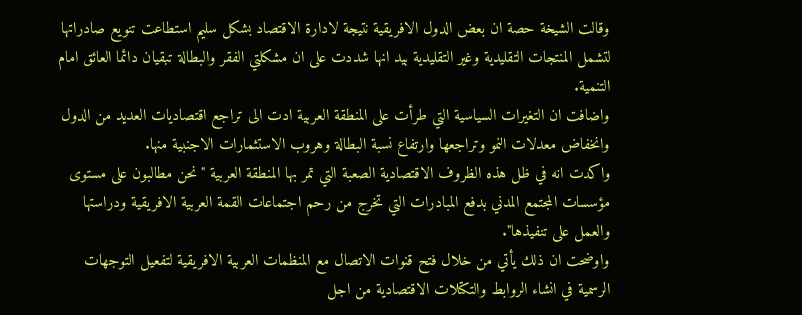وقالت الشيخة حصة ان بعض الدول الافريقية نتيجة لادارة الاقتصاد بشكل سليم استطاعت تنويع صادراتها لتشمل المنتجات التقليدية وغير التقليدية بيد انها شددت على ان مشكلتي الفقر والبطالة تبقيان دائما العائق امام التنمية.
واضافت ان التغيرات السياسية التي طرأت على المنطقة العربية ادت الى تراجع اقتصاديات العديد من الدول وانخفاض معدلات النمو وتراجعها وارتفاع نسبة البطالة وهروب الاستثمارات الاجنبية منها.
واكدت انه في ظل هذه الظروف الاقتصادية الصعبة التي تمر بها المنطقة العربية "نحن مطالبون على مستوى مؤسسات المجتمع المدني بدفع المبادرات التي تخرج من رحم اجتماعات القمة العربية الافريقية ودراستها والعمل على تنفيذها".
واوضحت ان ذلك يأتي من خلال فتح قنوات الاتصال مع المنظمات العربية الافريقية لتفعيل التوجهات الرسمية في انشاء الروابط والتكتلات الاقتصادية من اجل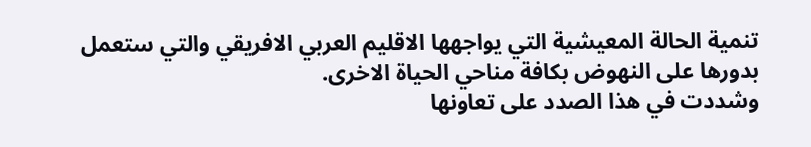تنمية الحالة المعيشية التي يواجهها الاقليم العربي الافريقي والتي ستعمل بدورها على النهوض بكافة مناحي الحياة الاخرى.
وشددت في هذا الصدد على تعاونها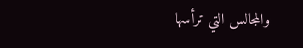والمجالس التي ترأسها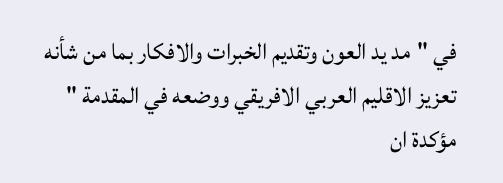في "مد يد العون وتقديم الخبرات والافكار بما من شأنه تعزيز الاقليم العربي الافريقي ووضعه في المقدمة " مؤكدة ان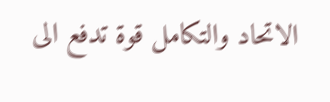الاتحاد والتكامل قوة تدفع الى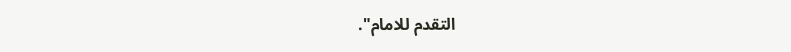التقدم للامام".